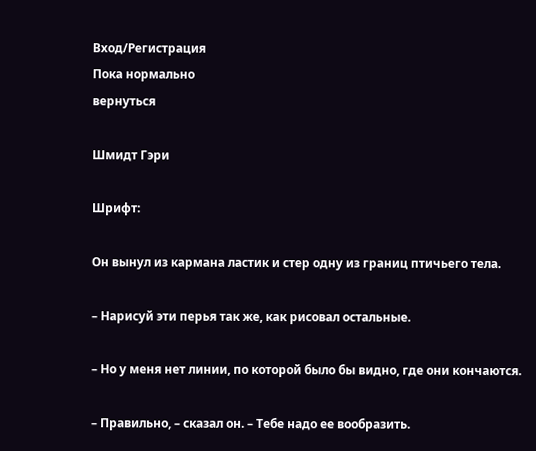Вход/Регистрация
Пока нормально
вернуться

Шмидт Гэри

Шрифт:

Он вынул из кармана ластик и стер одну из границ птичьего тела.

– Нарисуй эти перья так же, как рисовал остальные.

– Но у меня нет линии, по которой было бы видно, где они кончаются.

– Правильно, – сказал он. – Тебе надо ее вообразить.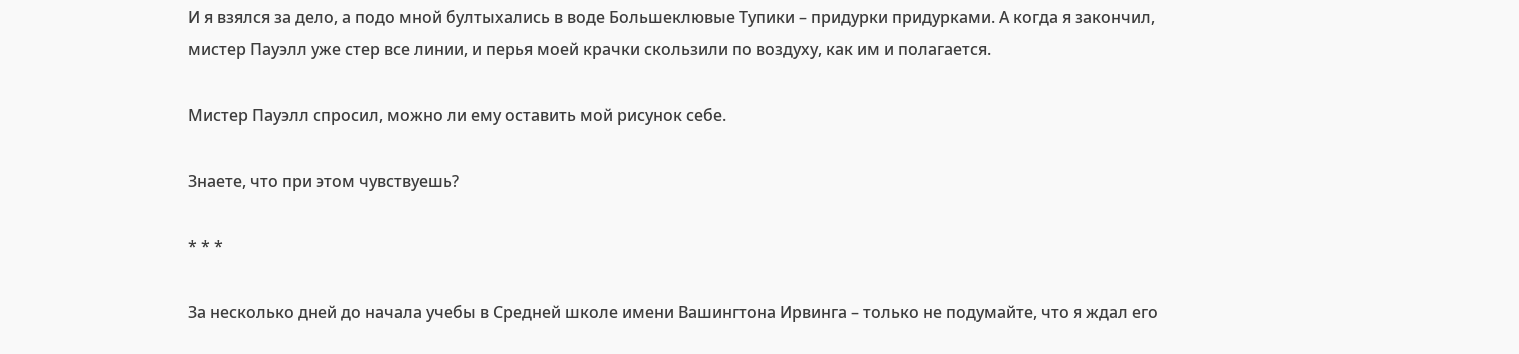И я взялся за дело, а подо мной бултыхались в воде Большеклювые Тупики – придурки придурками. А когда я закончил, мистер Пауэлл уже стер все линии, и перья моей крачки скользили по воздуху, как им и полагается.

Мистер Пауэлл спросил, можно ли ему оставить мой рисунок себе.

Знаете, что при этом чувствуешь?

* * *

За несколько дней до начала учебы в Средней школе имени Вашингтона Ирвинга – только не подумайте, что я ждал его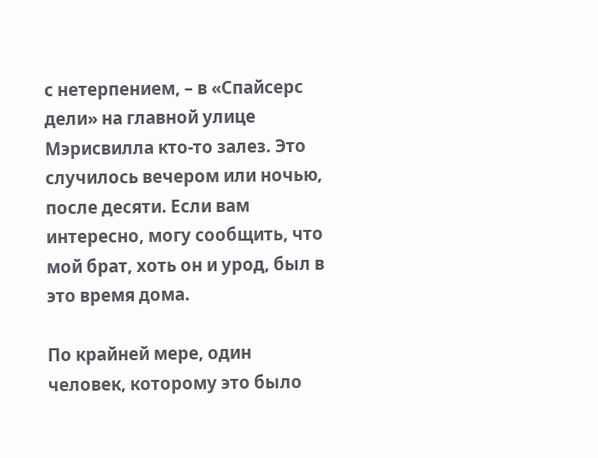с нетерпением, – в «Спайсерс дели» на главной улице Мэрисвилла кто-то залез. Это случилось вечером или ночью, после десяти. Если вам интересно, могу сообщить, что мой брат, хоть он и урод, был в это время дома.

По крайней мере, один человек, которому это было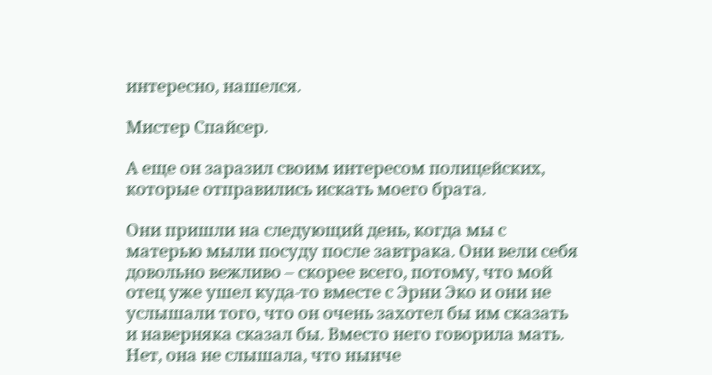интересно, нашелся.

Мистер Спайсер.

А еще он заразил своим интересом полицейских, которые отправились искать моего брата.

Они пришли на следующий день, когда мы с матерью мыли посуду после завтрака. Они вели себя довольно вежливо – скорее всего, потому, что мой отец уже ушел куда-то вместе с Эрни Эко и они не услышали того, что он очень захотел бы им сказать и наверняка сказал бы. Вместо него говорила мать. Нет, она не слышала, что нынче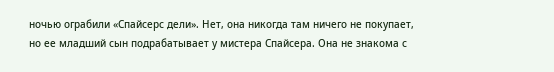ночью ограбили «Спайсерс дели». Нет, она никогда там ничего не покупает, но ее младший сын подрабатывает у мистера Спайсера. Она не знакома с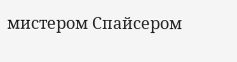мистером Спайсером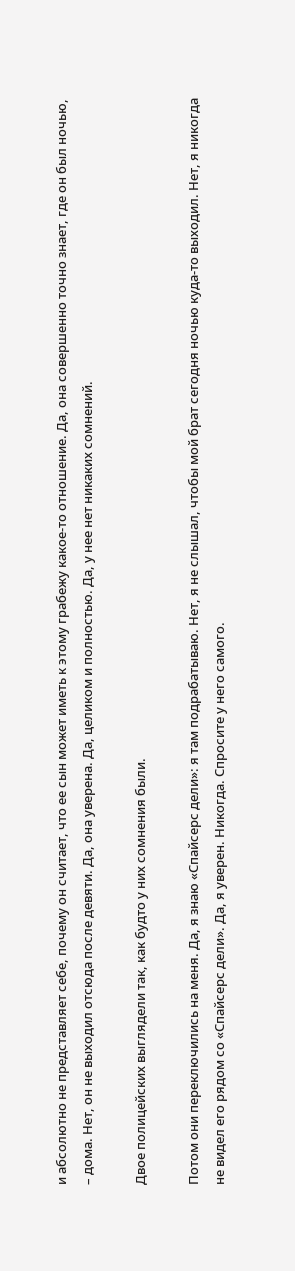и абсолютно не представляет себе, почему он считает, что ее сын может иметь к этому грабежу какое-то отношение. Да, она совершенно точно знает, где он был ночью, – дома. Нет, он не выходил отсюда после девяти. Да, она уверена. Да, целиком и полностью. Да, у нее нет никаких сомнений.

Двое полицейских выглядели так, как будто у них сомнения были.

Потом они переключились на меня. Да, я знаю «Спайсерс дели»: я там подрабатываю. Нет, я не слышал, чтобы мой брат сегодня ночью куда-то выходил. Нет, я никогда не видел его рядом со «Спайсерс дели». Да, я уверен. Никогда. Спросите у него самого.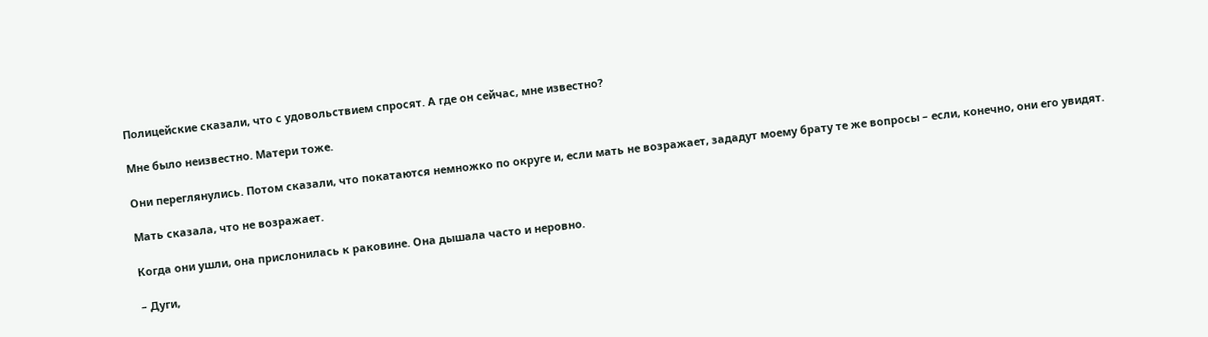Полицейские сказали, что с удовольствием спросят. А где он сейчас, мне известно?

Мне было неизвестно. Матери тоже.

Они переглянулись. Потом сказали, что покатаются немножко по округе и, если мать не возражает, зададут моему брату те же вопросы – если, конечно, они его увидят.

Мать сказала, что не возражает.

Когда они ушли, она прислонилась к раковине. Она дышала часто и неровно.

– Дуги,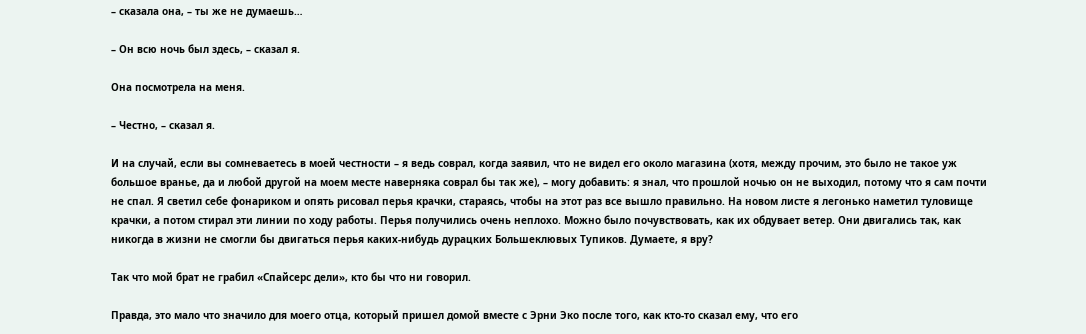– сказала она, – ты же не думаешь…

– Он всю ночь был здесь, – сказал я.

Она посмотрела на меня.

– Честно, – сказал я.

И на случай, если вы сомневаетесь в моей честности – я ведь соврал, когда заявил, что не видел его около магазина (хотя, между прочим, это было не такое уж большое вранье, да и любой другой на моем месте наверняка соврал бы так же), – могу добавить: я знал, что прошлой ночью он не выходил, потому что я сам почти не спал. Я светил себе фонариком и опять рисовал перья крачки, стараясь, чтобы на этот раз все вышло правильно. На новом листе я легонько наметил туловище крачки, а потом стирал эти линии по ходу работы. Перья получились очень неплохо. Можно было почувствовать, как их обдувает ветер. Они двигались так, как никогда в жизни не смогли бы двигаться перья каких-нибудь дурацких Большеклювых Тупиков. Думаете, я вру?

Так что мой брат не грабил «Спайсерс дели», кто бы что ни говорил.

Правда, это мало что значило для моего отца, который пришел домой вместе с Эрни Эко после того, как кто-то сказал ему, что его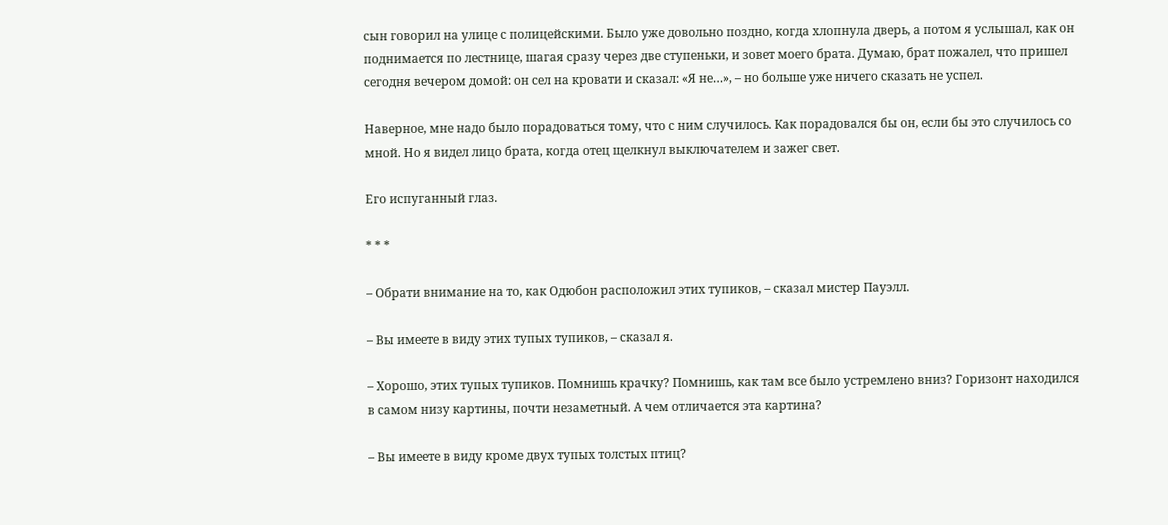сын говорил на улице с полицейскими. Было уже довольно поздно, когда хлопнула дверь, а потом я услышал, как он поднимается по лестнице, шагая сразу через две ступеньки, и зовет моего брата. Думаю, брат пожалел, что пришел сегодня вечером домой: он сел на кровати и сказал: «Я не…», – но больше уже ничего сказать не успел.

Наверное, мне надо было порадоваться тому, что с ним случилось. Как порадовался бы он, если бы это случилось со мной. Но я видел лицо брата, когда отец щелкнул выключателем и зажег свет.

Его испуганный глаз.

* * *

– Обрати внимание на то, как Одюбон расположил этих тупиков, – сказал мистер Пауэлл.

– Вы имеете в виду этих тупых тупиков, – сказал я.

– Хорошо, этих тупых тупиков. Помнишь крачку? Помнишь, как там все было устремлено вниз? Горизонт находился в самом низу картины, почти незаметный. А чем отличается эта картина?

– Вы имеете в виду кроме двух тупых толстых птиц?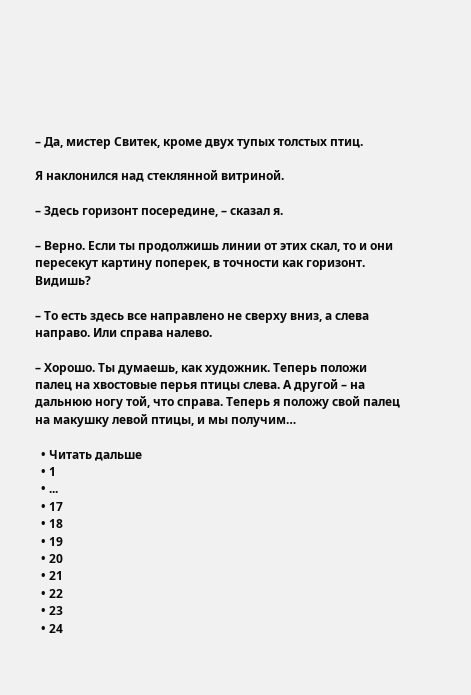– Да, мистер Свитек, кроме двух тупых толстых птиц.

Я наклонился над стеклянной витриной.

– Здесь горизонт посередине, – сказал я.

– Верно. Если ты продолжишь линии от этих скал, то и они пересекут картину поперек, в точности как горизонт. Видишь?

– То есть здесь все направлено не сверху вниз, а слева направо. Или справа налево.

– Хорошо. Ты думаешь, как художник. Теперь положи палец на хвостовые перья птицы слева. А другой – на дальнюю ногу той, что справа. Теперь я положу свой палец на макушку левой птицы, и мы получим…

  • Читать дальше
  • 1
  • ...
  • 17
  • 18
  • 19
  • 20
  • 21
  • 22
  • 23
  • 24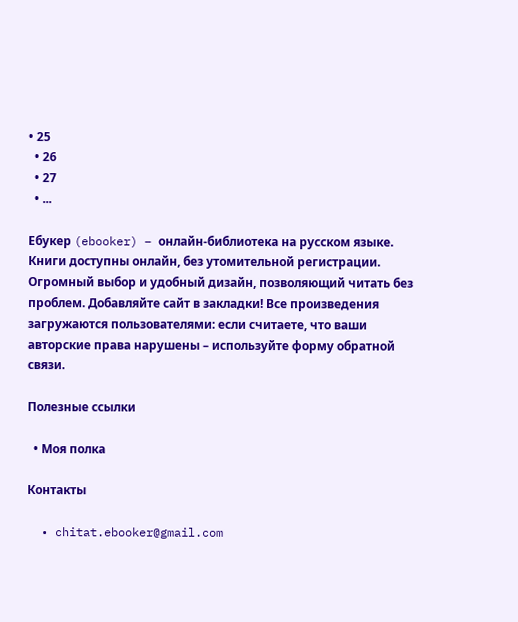• 25
  • 26
  • 27
  • ...

Ебукер (ebooker) – онлайн-библиотека на русском языке. Книги доступны онлайн, без утомительной регистрации. Огромный выбор и удобный дизайн, позволяющий читать без проблем. Добавляйте сайт в закладки! Все произведения загружаются пользователями: если считаете, что ваши авторские права нарушены – используйте форму обратной связи.

Полезные ссылки

  • Моя полка

Контакты

  • chitat.ebooker@gmail.com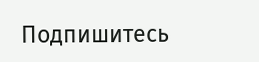Подпишитесь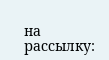на рассылку: